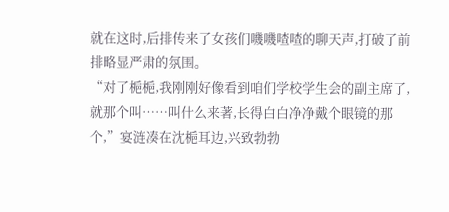就在这时,后排传来了女孩们嘰嘰喳喳的聊天声,打破了前排略显严肃的氛围。
“对了梔梔,我刚刚好像看到咱们学校学生会的副主席了,就那个叫……叫什么来著,长得白白净净戴个眼镜的那个,”宴涟凑在沈梔耳边,兴致勃勃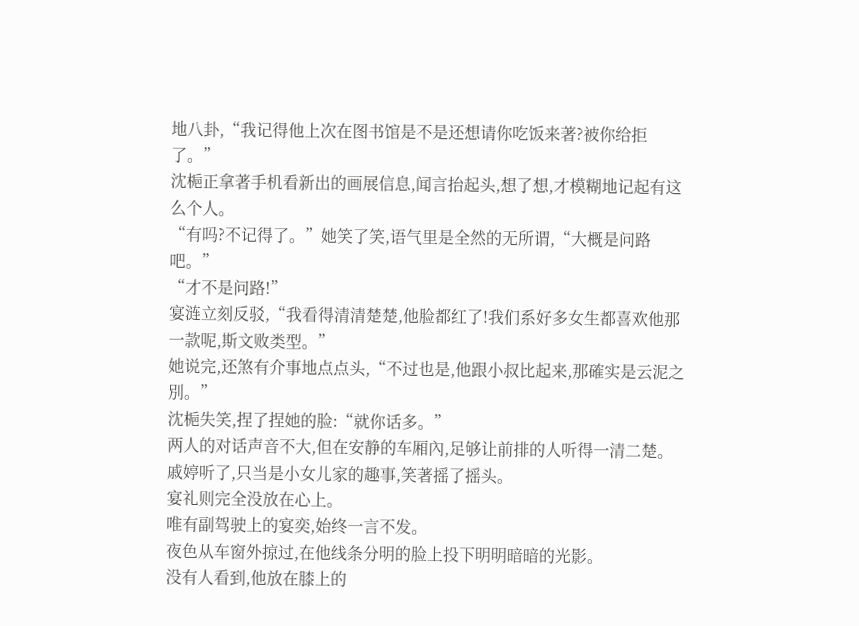地八卦,“我记得他上次在图书馆是不是还想请你吃饭来著?被你给拒了。”
沈梔正拿著手机看新出的画展信息,闻言抬起头,想了想,才模糊地记起有这么个人。
“有吗?不记得了。”她笑了笑,语气里是全然的无所谓,“大概是问路吧。”
“才不是问路!”
宴涟立刻反驳,“我看得清清楚楚,他脸都红了!我们系好多女生都喜欢他那一款呢,斯文败类型。”
她说完,还煞有介事地点点头,“不过也是,他跟小叔比起来,那確实是云泥之別。”
沈梔失笑,捏了捏她的脸:“就你话多。”
两人的对话声音不大,但在安静的车厢內,足够让前排的人听得一清二楚。
戚婷听了,只当是小女儿家的趣事,笑著摇了摇头。
宴礼则完全没放在心上。
唯有副驾驶上的宴奕,始终一言不发。
夜色从车窗外掠过,在他线条分明的脸上投下明明暗暗的光影。
没有人看到,他放在膝上的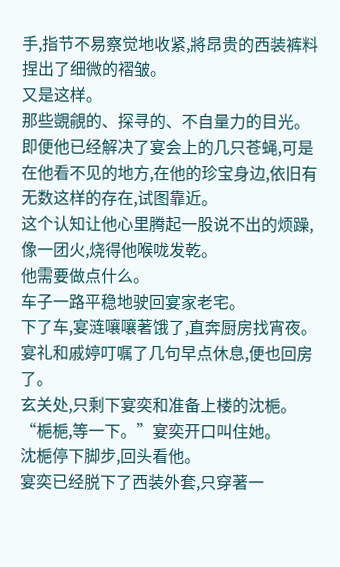手,指节不易察觉地收紧,將昂贵的西装裤料捏出了细微的褶皱。
又是这样。
那些覬覦的、探寻的、不自量力的目光。
即便他已经解决了宴会上的几只苍蝇,可是在他看不见的地方,在他的珍宝身边,依旧有无数这样的存在,试图靠近。
这个认知让他心里腾起一股说不出的烦躁,像一团火,烧得他喉咙发乾。
他需要做点什么。
车子一路平稳地驶回宴家老宅。
下了车,宴涟嚷嚷著饿了,直奔厨房找宵夜。
宴礼和戚婷叮嘱了几句早点休息,便也回房了。
玄关处,只剩下宴奕和准备上楼的沈梔。
“梔梔,等一下。”宴奕开口叫住她。
沈梔停下脚步,回头看他。
宴奕已经脱下了西装外套,只穿著一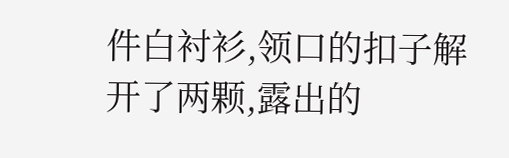件白衬衫,领口的扣子解开了两颗,露出的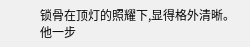锁骨在顶灯的照耀下,显得格外清晰。
他一步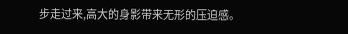步走过来,高大的身影带来无形的压迫感。